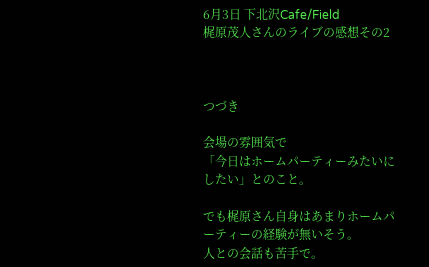6月3日 下北沢Cafe/Field
梶原茂人さんのライブの感想その2



つづき

会場の雰囲気で
「今日はホームパーティーみたいにしたい」とのこと。

でも梶原さん自身はあまりホームパーティーの経験が無いそう。
人との会話も苦手で。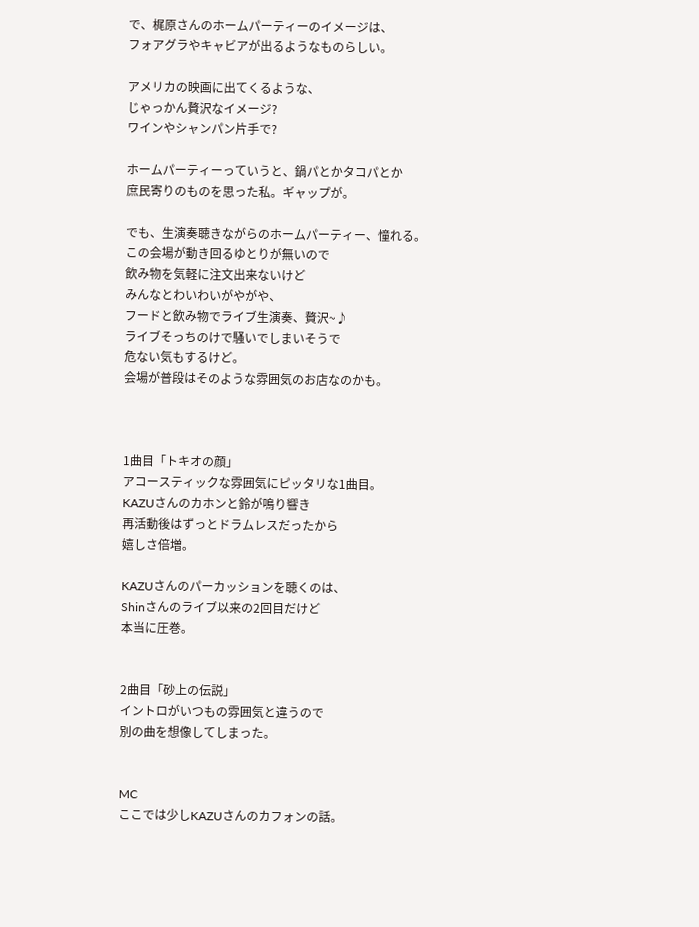で、梶原さんのホームパーティーのイメージは、
フォアグラやキャビアが出るようなものらしい。

アメリカの映画に出てくるような、
じゃっかん贅沢なイメージ?
ワインやシャンパン片手で?

ホームパーティーっていうと、鍋パとかタコパとか
庶民寄りのものを思った私。ギャップが。

でも、生演奏聴きながらのホームパーティー、憧れる。
この会場が動き回るゆとりが無いので
飲み物を気軽に注文出来ないけど
みんなとわいわいがやがや、
フードと飲み物でライブ生演奏、贅沢~♪
ライブそっちのけで騒いでしまいそうで
危ない気もするけど。
会場が普段はそのような雰囲気のお店なのかも。



1曲目「トキオの顔」
アコースティックな雰囲気にピッタリな1曲目。
KAZUさんのカホンと鈴が鳴り響き
再活動後はずっとドラムレスだったから
嬉しさ倍増。

KAZUさんのパーカッションを聴くのは、
Shinさんのライブ以来の2回目だけど
本当に圧巻。


2曲目「砂上の伝説」
イントロがいつもの雰囲気と違うので
別の曲を想像してしまった。


MC
ここでは少しKAZUさんのカフォンの話。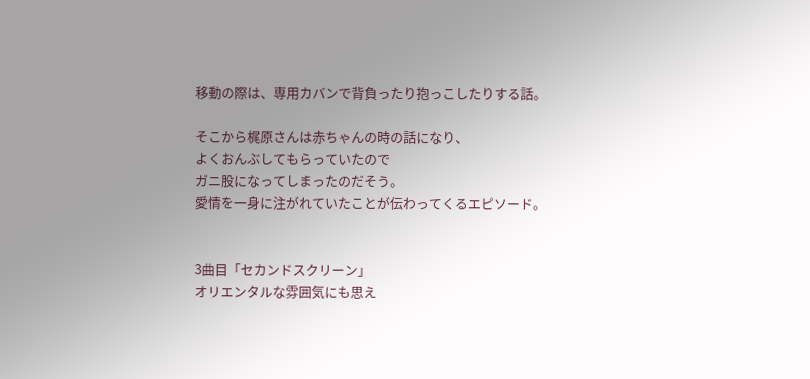移動の際は、専用カバンで背負ったり抱っこしたりする話。

そこから梶原さんは赤ちゃんの時の話になり、
よくおんぶしてもらっていたので
ガニ股になってしまったのだそう。
愛情を一身に注がれていたことが伝わってくるエピソード。


3曲目「セカンドスクリーン」
オリエンタルな雰囲気にも思え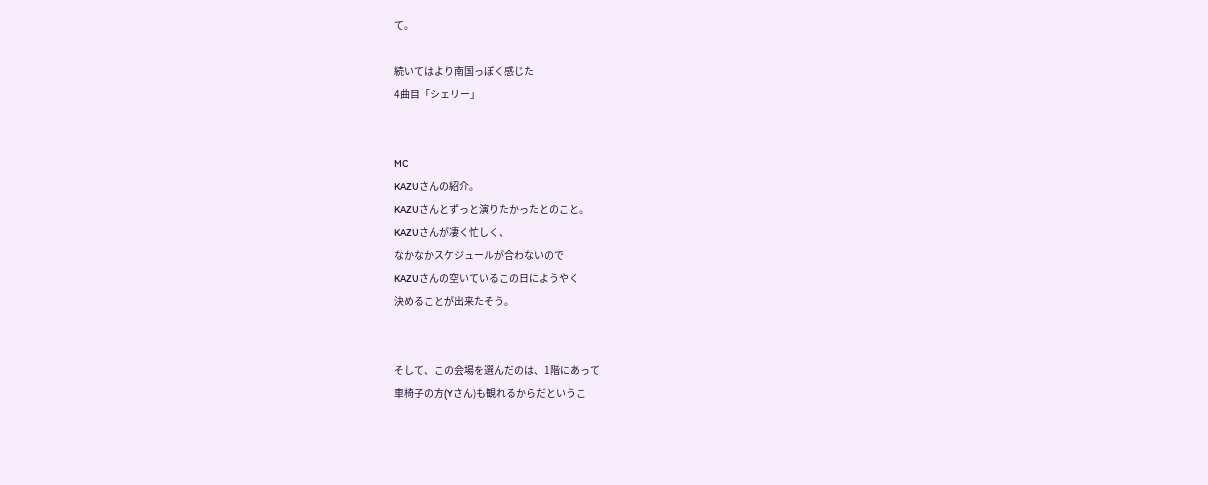て。

続いてはより南国っぽく感じた
4曲目「シェリー」


MC
KAZUさんの紹介。
KAZUさんとずっと演りたかったとのこと。
KAZUさんが凄く忙しく、
なかなかスケジュールが合わないので
KAZUさんの空いているこの日にようやく
決めることが出来たそう。


そして、この会場を選んだのは、1階にあって
車椅子の方(Yさん)も観れるからだというこ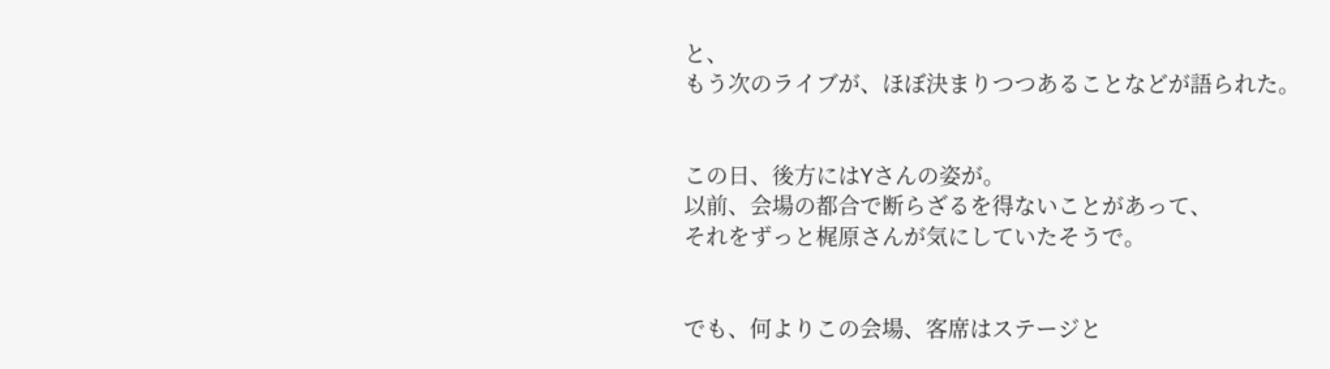と、
もう次のライブが、ほぼ決まりつつあることなどが語られた。


この日、後方にはYさんの姿が。
以前、会場の都合で断らざるを得ないことがあって、
それをずっと梶原さんが気にしていたそうで。


でも、何よりこの会場、客席はステージと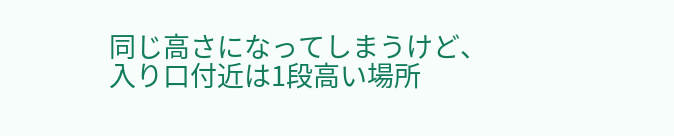同じ高さになってしまうけど、
入り口付近は1段高い場所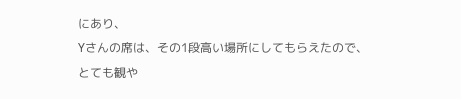にあり、
Yさんの席は、その1段高い場所にしてもらえたので、
とても観や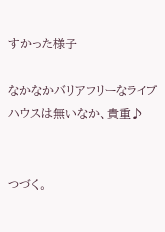すかった様子

なかなかバリアフリーなライブハウスは無いなか、貴重♪


つづく。